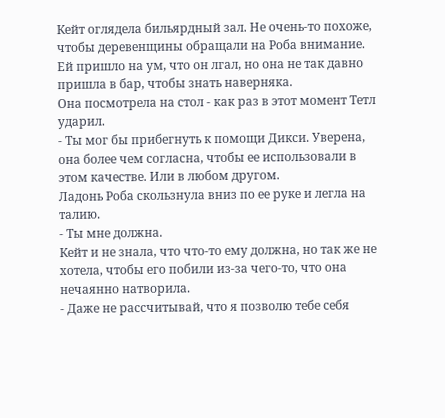Кейт оглядела бильярдный зал. Не очень-то похоже, чтобы деревенщины обращали на Роба внимание. Ей пришло на ум, что он лгал, но она не так давно пришла в бар, чтобы знать наверняка.
Она посмотрела на стол - как раз в этот момент Тетл ударил.
- Ты мог бы прибегнуть к помощи Дикси. Уверена, она более чем согласна, чтобы ее использовали в этом качестве. Или в любом другом.
Ладонь Роба скользнула вниз по ее руке и легла на талию.
- Ты мне должна.
Кейт и не знала, что что-то ему должна, но так же не хотела, чтобы его побили из-за чего-то, что она нечаянно натворила.
- Даже не рассчитывай, что я позволю тебе себя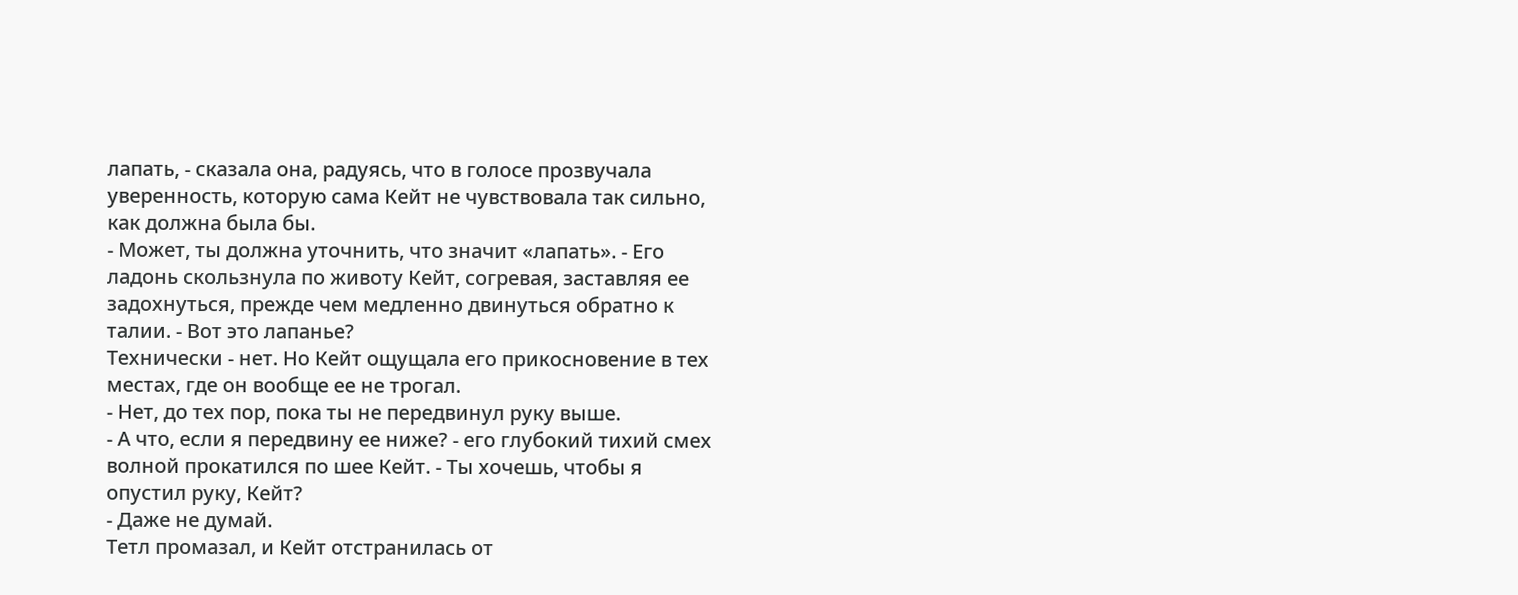лапать, - сказала она, радуясь, что в голосе прозвучала уверенность, которую сама Кейт не чувствовала так сильно, как должна была бы.
- Может, ты должна уточнить, что значит «лапать». - Его ладонь скользнула по животу Кейт, согревая, заставляя ее задохнуться, прежде чем медленно двинуться обратно к талии. - Вот это лапанье?
Технически - нет. Но Кейт ощущала его прикосновение в тех местах, где он вообще ее не трогал.
- Нет, до тех пор, пока ты не передвинул руку выше.
- А что, если я передвину ее ниже? - его глубокий тихий смех волной прокатился по шее Кейт. - Ты хочешь, чтобы я опустил руку, Кейт?
- Даже не думай.
Тетл промазал, и Кейт отстранилась от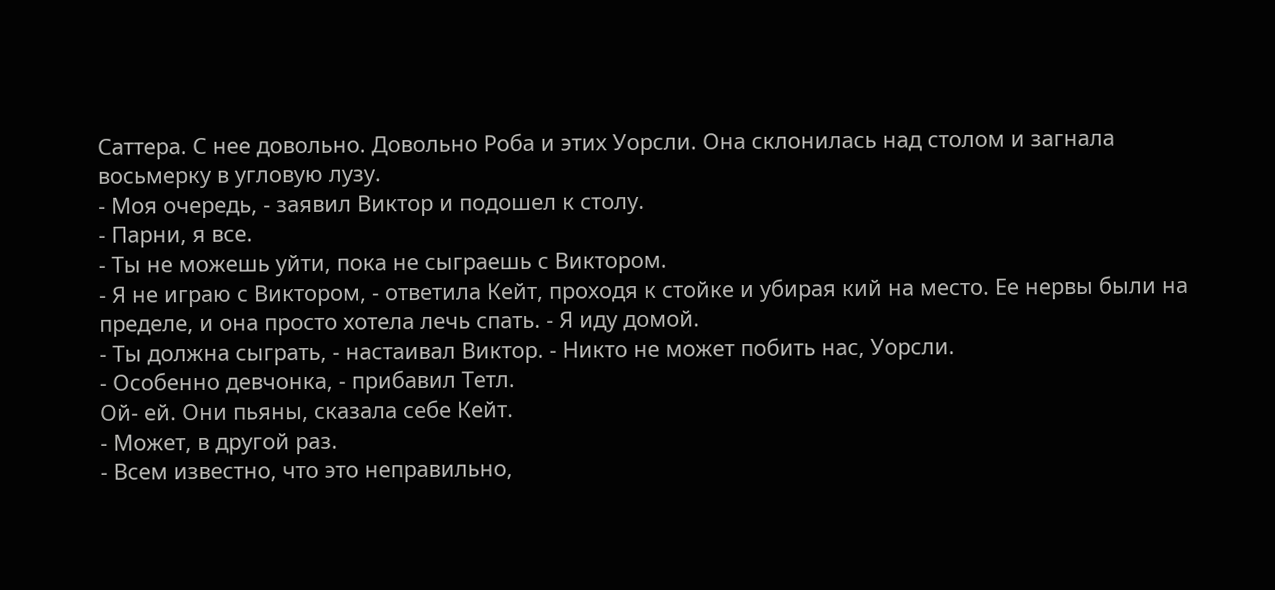Саттера. С нее довольно. Довольно Роба и этих Уорсли. Она склонилась над столом и загнала восьмерку в угловую лузу.
- Моя очередь, - заявил Виктор и подошел к столу.
- Парни, я все.
- Ты не можешь уйти, пока не сыграешь с Виктором.
- Я не играю с Виктором, - ответила Кейт, проходя к стойке и убирая кий на место. Ее нервы были на пределе, и она просто хотела лечь спать. - Я иду домой.
- Ты должна сыграть, - настаивал Виктор. - Никто не может побить нас, Уорсли.
- Особенно девчонка, - прибавил Тетл.
Ой- ей. Они пьяны, сказала себе Кейт.
- Может, в другой раз.
- Всем известно, что это неправильно,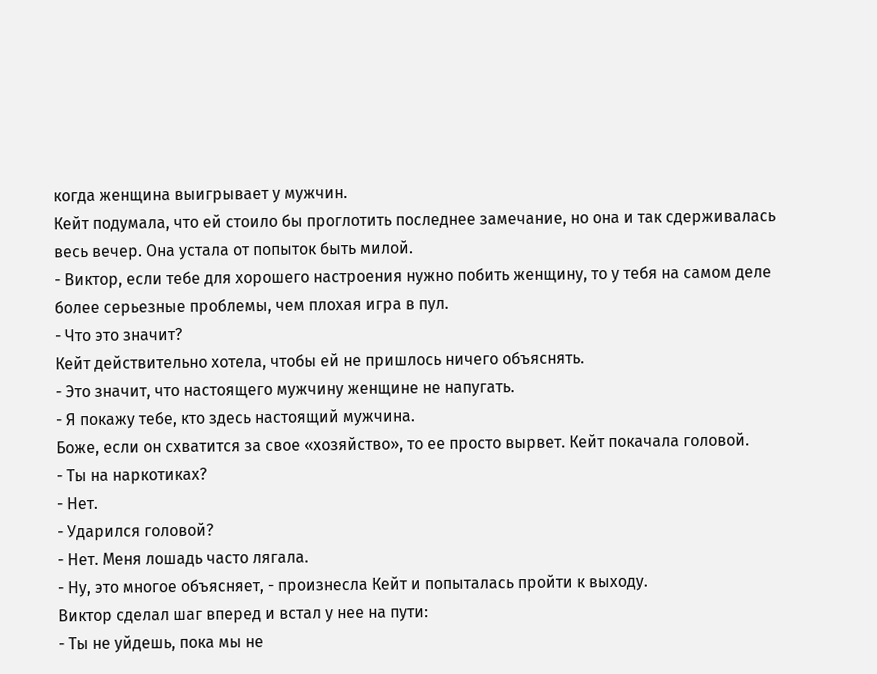когда женщина выигрывает у мужчин.
Кейт подумала, что ей стоило бы проглотить последнее замечание, но она и так сдерживалась весь вечер. Она устала от попыток быть милой.
- Виктор, если тебе для хорошего настроения нужно побить женщину, то у тебя на самом деле более серьезные проблемы, чем плохая игра в пул.
- Что это значит?
Кейт действительно хотела, чтобы ей не пришлось ничего объяснять.
- Это значит, что настоящего мужчину женщине не напугать.
- Я покажу тебе, кто здесь настоящий мужчина.
Боже, если он схватится за свое «хозяйство», то ее просто вырвет. Кейт покачала головой.
- Ты на наркотиках?
- Нет.
- Ударился головой?
- Нет. Меня лошадь часто лягала.
- Ну, это многое объясняет, - произнесла Кейт и попыталась пройти к выходу.
Виктор сделал шаг вперед и встал у нее на пути:
- Ты не уйдешь, пока мы не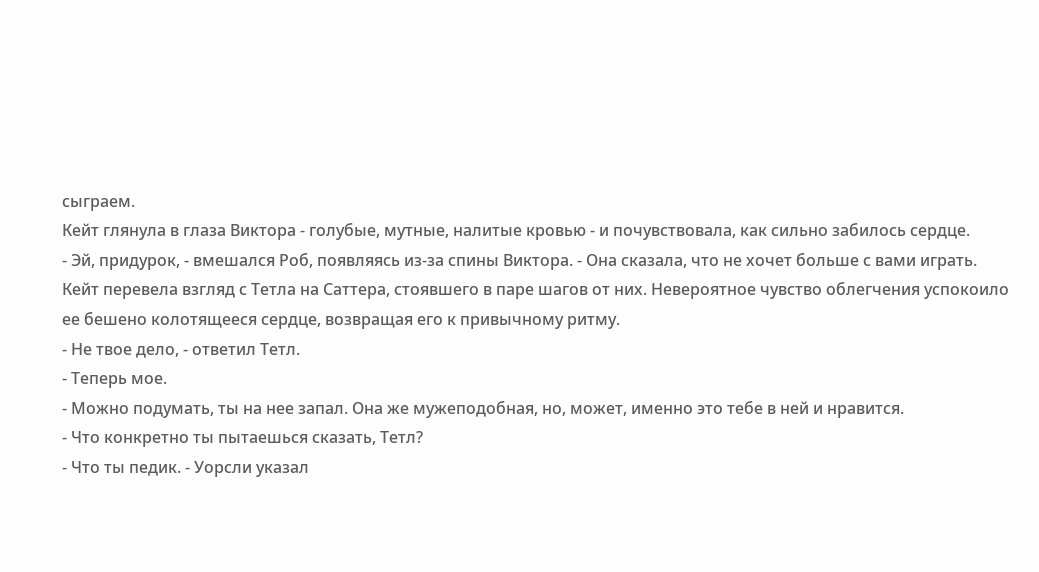сыграем.
Кейт глянула в глаза Виктора - голубые, мутные, налитые кровью - и почувствовала, как сильно забилось сердце.
- Эй, придурок, - вмешался Роб, появляясь из-за спины Виктора. - Она сказала, что не хочет больше с вами играть.
Кейт перевела взгляд с Тетла на Саттера, стоявшего в паре шагов от них. Невероятное чувство облегчения успокоило ее бешено колотящееся сердце, возвращая его к привычному ритму.
- Не твое дело, - ответил Тетл.
- Теперь мое.
- Можно подумать, ты на нее запал. Она же мужеподобная, но, может, именно это тебе в ней и нравится.
- Что конкретно ты пытаешься сказать, Тетл?
- Что ты педик. - Уорсли указал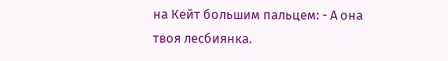на Кейт большим пальцем: - А она твоя лесбиянка.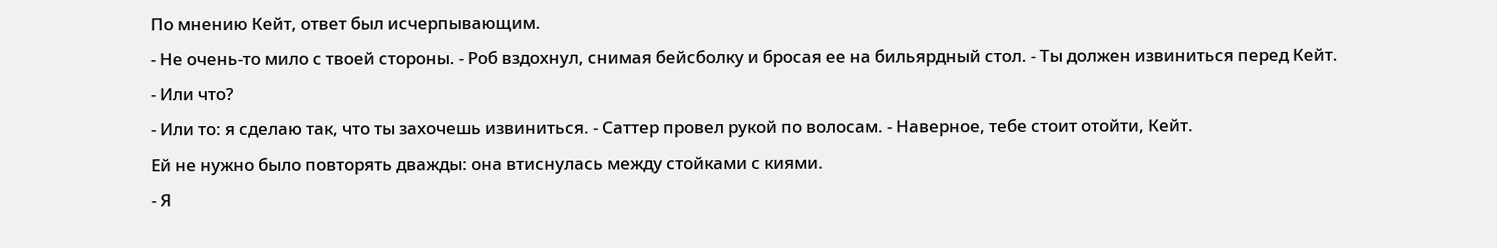По мнению Кейт, ответ был исчерпывающим.
- Не очень-то мило с твоей стороны. - Роб вздохнул, снимая бейсболку и бросая ее на бильярдный стол. - Ты должен извиниться перед Кейт.
- Или что?
- Или то: я сделаю так, что ты захочешь извиниться. - Саттер провел рукой по волосам. - Наверное, тебе стоит отойти, Кейт.
Ей не нужно было повторять дважды: она втиснулась между стойками с киями.
- Я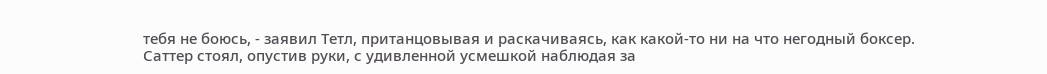тебя не боюсь, - заявил Тетл, пританцовывая и раскачиваясь, как какой-то ни на что негодный боксер.
Саттер стоял, опустив руки, с удивленной усмешкой наблюдая за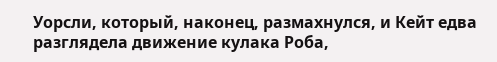Уорсли, который, наконец, размахнулся, и Кейт едва разглядела движение кулака Роба,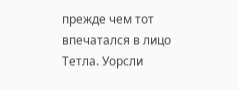прежде чем тот впечатался в лицо Тетла. Уорсли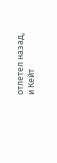отлетел назад, и Кейт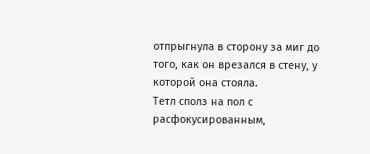отпрыгнула в сторону за миг до того, как он врезался в стену, у которой она стояла.
Тетл сполз на пол с расфокусированным,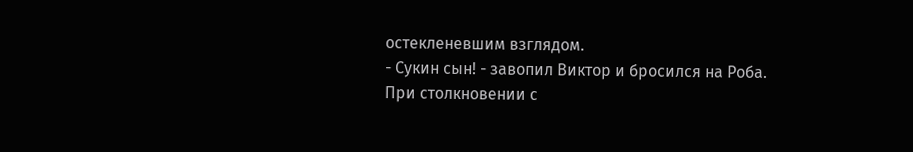остекленевшим взглядом.
- Сукин сын! - завопил Виктор и бросился на Роба.
При столкновении с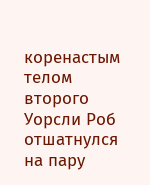коренастым телом второго Уорсли Роб отшатнулся на пару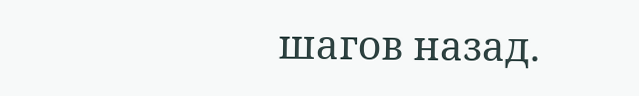шагов назад.